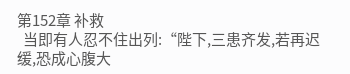第152章 补救
  当即有人忍不住出列:“陛下,三患齐发,若再迟缓,恐成心腹大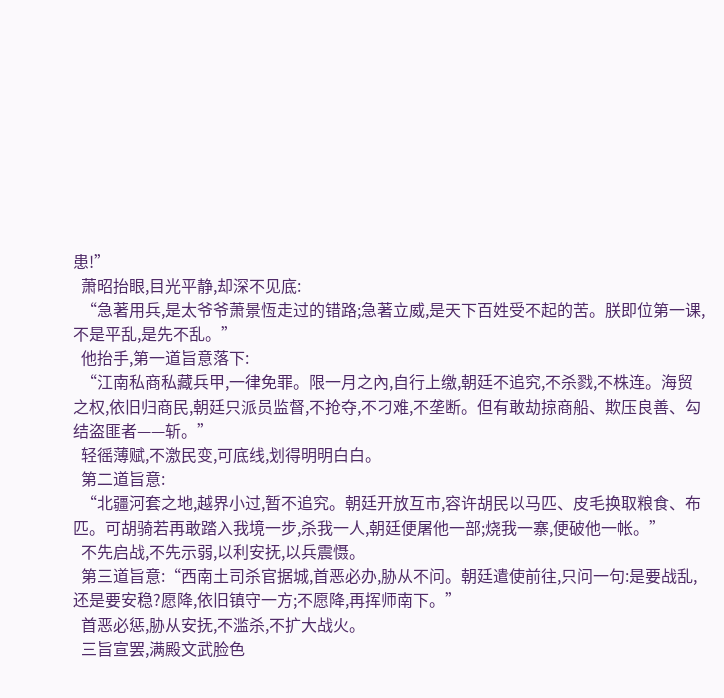患!”
  萧昭抬眼,目光平静,却深不见底:
  “急著用兵,是太爷爷萧景恆走过的错路;急著立威,是天下百姓受不起的苦。朕即位第一课,不是平乱,是先不乱。”
  他抬手,第一道旨意落下:
  “江南私商私藏兵甲,一律免罪。限一月之內,自行上缴,朝廷不追究,不杀戮,不株连。海贸之权,依旧归商民,朝廷只派员监督,不抢夺,不刁难,不垄断。但有敢劫掠商船、欺压良善、勾结盗匪者——斩。”
  轻徭薄赋,不激民变,可底线,划得明明白白。
  第二道旨意:
  “北疆河套之地,越界小过,暂不追究。朝廷开放互市,容许胡民以马匹、皮毛换取粮食、布匹。可胡骑若再敢踏入我境一步,杀我一人,朝廷便屠他一部;烧我一寨,便破他一帐。”
  不先启战,不先示弱,以利安抚,以兵震慑。
  第三道旨意:“西南土司杀官据城,首恶必办,胁从不问。朝廷遣使前往,只问一句:是要战乱,还是要安稳?愿降,依旧镇守一方;不愿降,再挥师南下。”
  首恶必惩,胁从安抚,不滥杀,不扩大战火。
  三旨宣罢,满殿文武脸色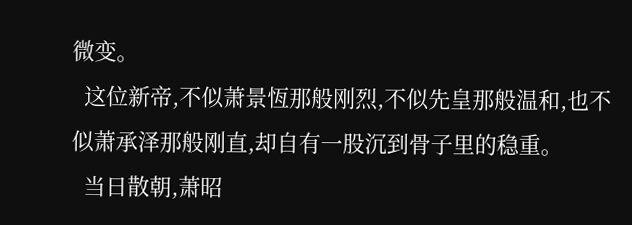微变。
  这位新帝,不似萧景恆那般刚烈,不似先皇那般温和,也不似萧承泽那般刚直,却自有一股沉到骨子里的稳重。
  当日散朝,萧昭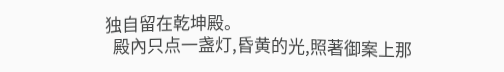独自留在乾坤殿。
  殿內只点一盏灯,昏黄的光,照著御案上那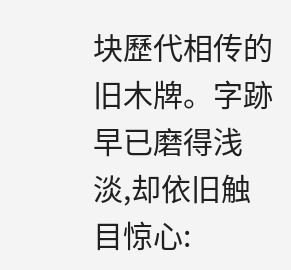块歷代相传的旧木牌。字跡早已磨得浅淡,却依旧触目惊心: